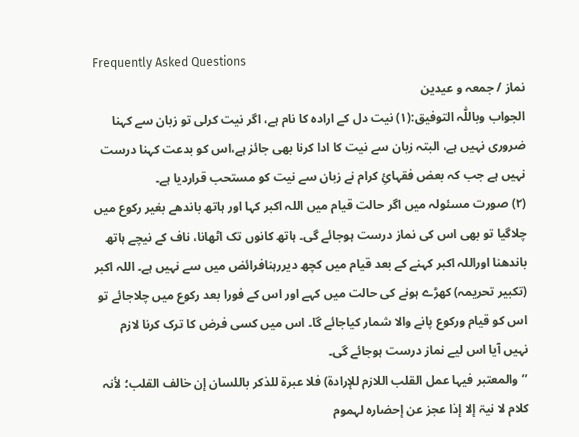Frequently Asked Questions
نماز / جمعہ و عیدین
الجواب وباللّٰہ التوفیق:(۱) نیت دل کے ارادہ کا نام ہے، اگر نیت کرلی تو زبان سے کہنا ضروری نہیں ہے، البتہ زبان سے نیت کا ادا کرنا بھی جائز ہے،اس کو بدعت کہنا درست نہیں ہے جب کہ بعض فقہائِ کرام نے زبان سے نیت کو مستحب قراردیا ہے۔
(۲) صورت مسئولہ میں اگر حالت قیام میں اللہ اکبر کہا اور ہاتھ باندھے بغیر رکوع میں چلاگیا تو بھی اس کی نماز درست ہوجائے گی۔ ہاتھ کانوں تک اٹھانا، ناف کے نیچے ہاتھ باندھنا اوراللہ اکبر کہنے کے بعد قیام میں کچھ دیررہنافرائض میں سے نہیں ہے۔ اللہ اکبر (تکبیر تحریمہ) کھڑے ہونے کی حالت میں کہے اور اس کے فورا بعد رکوع میں چلاجائے تو اس کو قیام ورکوع پانے والا شمار کیاجائے گا۔ اس میں کسی فرض کا ترک کرنا لازم نہیں آیا اس لیے نماز درست ہوجائے گی۔
’’والمعتبر فیہا عمل القلب اللازم للإرادۃ) فلا عبرۃ للذکر باللسان إن خالف القلب؛ لأنہ کلام لا نیۃ إلا إذا عجز عن إحضارہ لہموم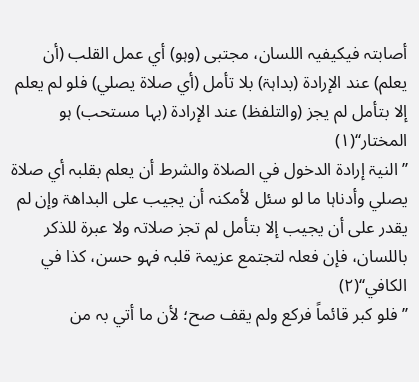أصابتہ فیکیفیہ اللسان، مجتبی (وہو) أي عمل القلب (أن یعلم) عند الإرادۃ (بداہۃ) بلا تأمل (أي صلاۃ یصلي) فلو لم یعلم إلا بتأمل لم یجز (والتلفظ) عند الإرادۃ (بہا مستحب) ہو المختار‘‘(۱)
’’النیۃ إرادۃ الدخول في الصلاۃ والشرط أن یعلم بقلبہ أي صلاۃ یصلي وأدناہا ما لو سئل لأمکنہ أن یجیب علی البداھۃ وإن لم یقدر علی أن یجیب إلا بتأمل لم تجز صلاتہ ولا عبرۃ للذکر باللسان، فإن فعلہ لتجتمع عزیمۃ قلبہ فہو حسن، کذا في الکافي‘‘(۲)
’’فلو کبر قائماً فرکع ولم یقف صح؛ لأن ما أتي بہ من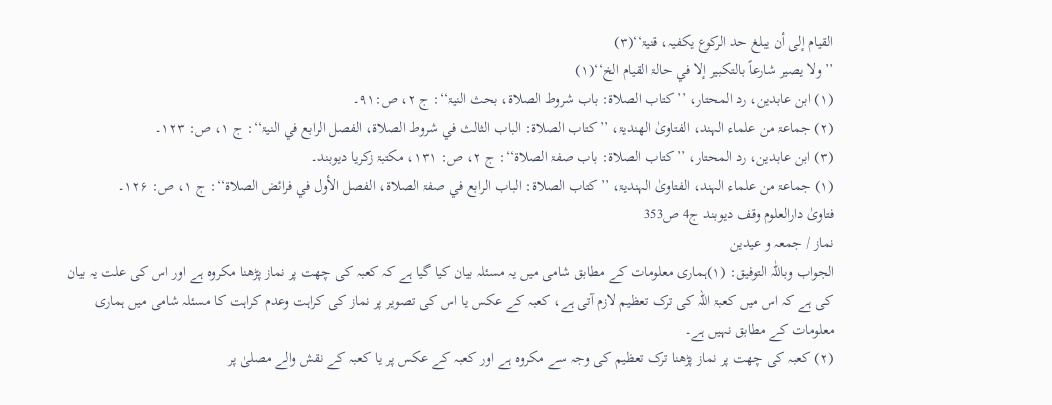القیام إلی أن یبلغ حد الرکوع یکفیہ، قنیۃ‘‘(۳)
’’ولا یصیر شارعاً بالتکبیر إلا في حالۃ القیام الخ‘‘(۱)
(۱) ابن عابدین، رد المحتار، ’’کتاب الصلاۃ: باب شروط الصلاۃ، بحث النیۃ‘‘: ج ۲، ص:۹۱۔
(۲) جماعۃ من علماء الہند، الفتاویٰ الھندیۃ، ’’کتاب الصلاۃ: الباب الثالث في شروط الصلاۃ، الفصل الرابع في النیۃ‘‘: ج ۱، ص: ۱۲۳۔
(۳) ابن عابدین، رد المحتار، ’’کتاب الصلاۃ: باب صفۃ الصلاۃ‘‘: ج ۲، ص: ۱۳۱، مکتبۃ زکریا دیوبند۔
(۱) جماعۃ من علماء الہند، الفتاویٰ الہندیۃ، ’’کتاب الصلاۃ: الباب الرابع في صفۃ الصلاۃ، الفصل الأول في فرائض الصلاۃ‘‘: ج ۱، ص: ۱۲۶۔
فتاویٰ دارالعلوم وقف دیوبند ج4 ص353
نماز / جمعہ و عیدین
الجواب وباللّٰہ التوفیق: (۱)ہماری معلومات کے مطابق شامی میں یہ مسئلہ بیان کیا گیا ہے کہ کعبہ کی چھت پر نماز پڑھنا مکروہ ہے اور اس کی علت یہ بیان کی ہے کہ اس میں کعبۃ اللہ کی ترک تعظیم لازم آتی ہے، کعبہ کے عکس یا اس کی تصویر پر نماز کی کراہت وعدم کراہت کا مسئلہ شامی میں ہماری معلومات کے مطابق نہیں ہے۔
(۲) کعبہ کی چھت پر نماز پڑھنا ترک تعظیم کی وجہ سے مکروہ ہے اور کعبہ کے عکس پر یا کعبہ کے نقش والے مصلیٰ پر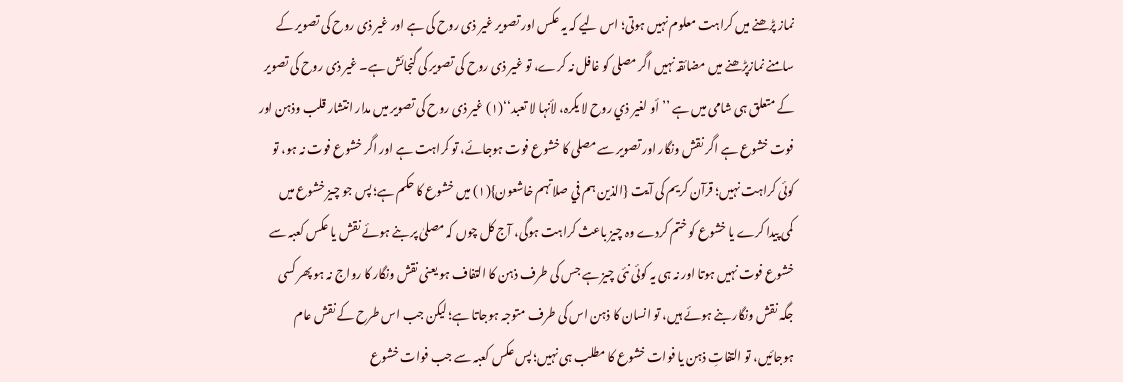نماز پڑھنے میں کراہت معلوم نہیں ہوتی؛ اس لیے کہ یہ عکس اور تصویر غیر ذی روح کی ہے اور غیر ذی روح کی تصویر کے سامنے نمازپڑھنے میں مضائقہ نہیں اگر مصلی کو غافل نہ کرے، تو غیر ذی روح کی تصویر کی گنجائش ہے۔ غیر ذی روح کی تصویر کے متعلق ہی شامی میں ہے ’’أو لغیر ذي روح لا یکرہ، لأنہا لا تعبد‘‘(۱) غیر ذی روح کی تصویر میں مدار انتشار قلب وذہن اور فوت خشوع ہے اگر نقش ونگار اور تصویر سے مصلی کا خشوع فوت ہوجائے، تو کراہت ہے اور اگر خشوع فوت نہ ہو، تو کوئی کراہت نہیں؛ قرآن کریم کی آیت {الذین ہم في صلاتہم خاشعون}(۱) میں خشوع کا حکم ہے؛ پس جو چیز خشوع میں کمی پیدا کرے یا خشوع کو ختم کردے وہ چیز باعث کراہت ہوگی، آج کل چوں کہ مصلیٰ پر بنے ہوئے نقش یا عکس کعبہ سے خشوع فوت نہیں ہوتا اور نہ ہی یہ کوئی نئی چیز ہے جس کی طرف ذہن کا التفاف ہو یعنی نقش ونگار کا رواج نہ ہو پھر کسی جگہ نقش ونگار بنے ہوئے ہیں، تو انسان کا ذہن اس کی طرف متوجہ ہوجاتا ہے؛ لیکن جب اس طرح کے نقش عام ہوجائیں، تو التفاتِ ذہن یا فوات خشوع کا مطلب ہی نہیں؛ پس عکس کعبہ سے جب فوات خشوع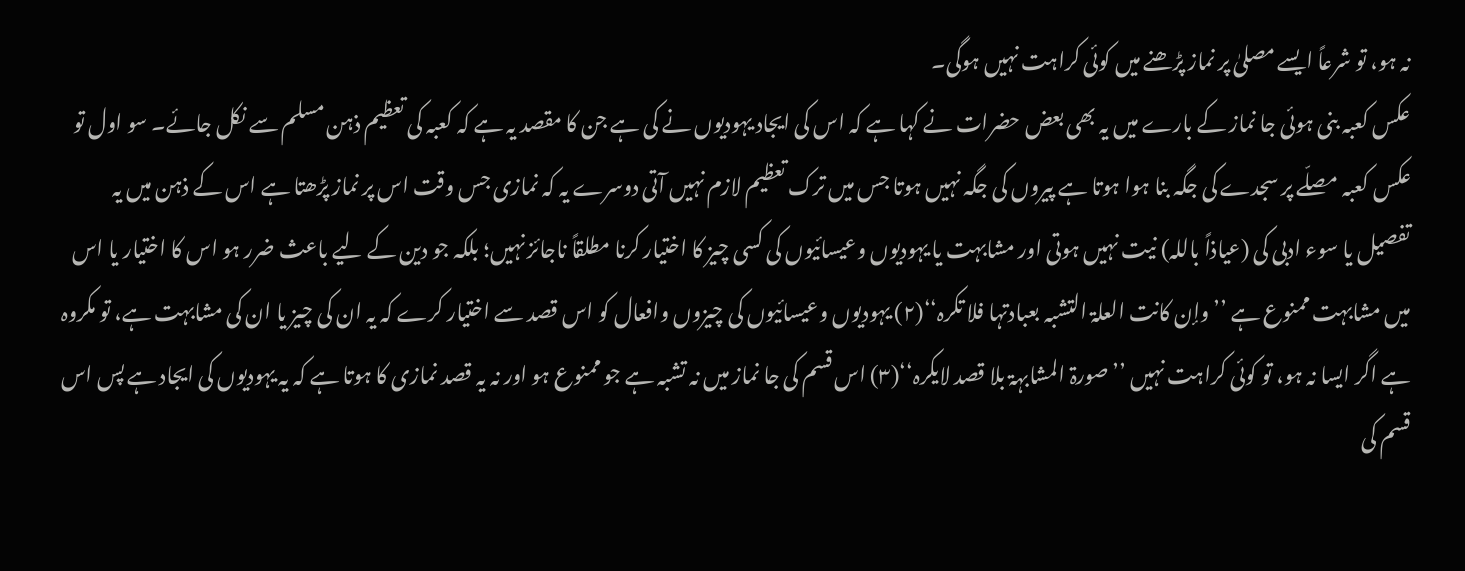نہ ہو، تو شرعاً ایسے مصلیٰ پر نماز پڑھنے میں کوئی کراہت نہیں ہوگی۔
عکس کعبہ بنی ہوئی جا نماز کے بارے میں یہ بھی بعض حضرات نے کہا ہے کہ اس کی ایجاد یہودیوں نے کی ہے جن کا مقصد یہ ہے کہ کعبہ کی تعظیم ذہن مسلم سے نکل جائے۔ سو اول تو عکس کعبہ مصلّے پر سجدے کی جگہ بنا ہوا ہوتا ہے پیروں کی جگہ نہیں ہوتا جس میں ترک تعظیم لازم نہیں آتی دوسرے یہ کہ نمازی جس وقت اس پر نماز پڑھتا ہے اس کے ذہن میں یہ تفصیل یا سوء ادبی کی (عیاذاً باللہ) نیت نہیں ہوتی اور مشابہت یا یہودیوں وعیسائیوں کی کسی چیز کا اختیار کرنا مطلقاً ناجائز نہیں؛ بلکہ جو دین کے لیے باعث ضرر ہو اس کا اختیار یا اس میں مشابہت ممنوع ہے ’’وإن کانت العلۃ التشبہ بعبادتہا فلا تکرہ‘‘(۲) یہودیوں وعیسائیوں کی چیزوں وافعال کو اس قصد سے اختیار کرے کہ یہ ان کی چیز یا ان کی مشابہت ہے، تو مکروہ ہے اگر ایسا نہ ہو، تو کوئی کراہت نہیں ’’صورۃ المشابہۃ بلا قصد لایکرہ‘‘(۳) اس قسم کی جا نماز میں نہ تشبہ ہے جو ممنوع ہو اور نہ یہ قصد نمازی کا ہوتا ہے کہ یہ یہودیوں کی ایجاد ہے پس اس قسم کی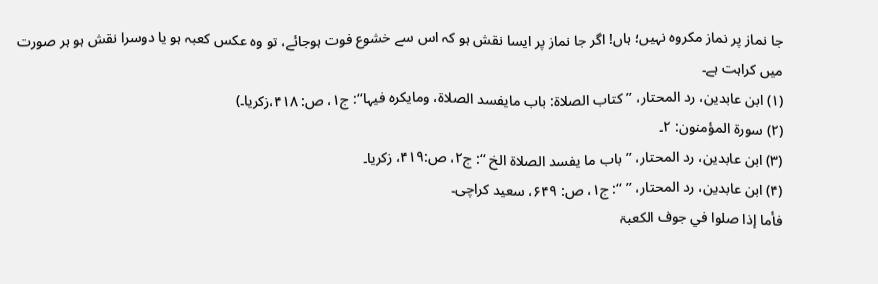جا نماز پر نماز مکروہ نہیں؛ ہاں! اگر جا نماز پر ایسا نقش ہو کہ اس سے خشوع فوت ہوجائے، تو وہ عکس کعبہ ہو یا دوسرا نقش ہو ہر صورت میں کراہت ہے۔
(۱) ابن عابدین، رد المحتار، ’’کتاب الصلاۃ: باب مایفسد الصلاۃ، ومایکرہ فیہا‘‘: ج۱، ص: ۴۱۸،زکریا۔)
(۲) سورۃ المؤمنون: ۲۔
(۳) ابن عابدین، رد المحتار، ’’باب ما یفسد الصلاۃ الخ ‘‘: ج۲، ص:۴۱۹، زکریا۔
(۴) ابن عابدین، رد المحتار، ’’ ‘‘: ج۱، ص: ۶۴۹، سعید کراچی۔
فأما إذا صلوا في جوف الکعبۃ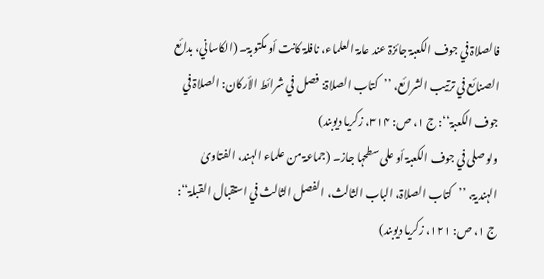فالصلاۃ في جوف الکعبۃ جائزۃ عند عامۃ العلماء، نافلۃ کانت أو مکتوبۃ۔ (الکاساني، بدائع الصنائع في ترتیب الشرائع، ’’کتاب الصلاۃ: فصل في شرائط الأرکان: الصلاۃ في جوف الکعبۃ‘‘: ج ۱، ص: ۳۱۴، زکریا دیوبند)
ولو صلی في جوف الکعبۃ أو علی سطحہا جاز۔ (جماعۃ من علماء الہند، الفتاویٰ الہندیۃ، ’’کتاب الصلاۃ، الباب الثالث، الفصل الثالث في استقبال القبلۃ‘‘: ج ۱، ص: ۱۲۱، زکریا دیوبند)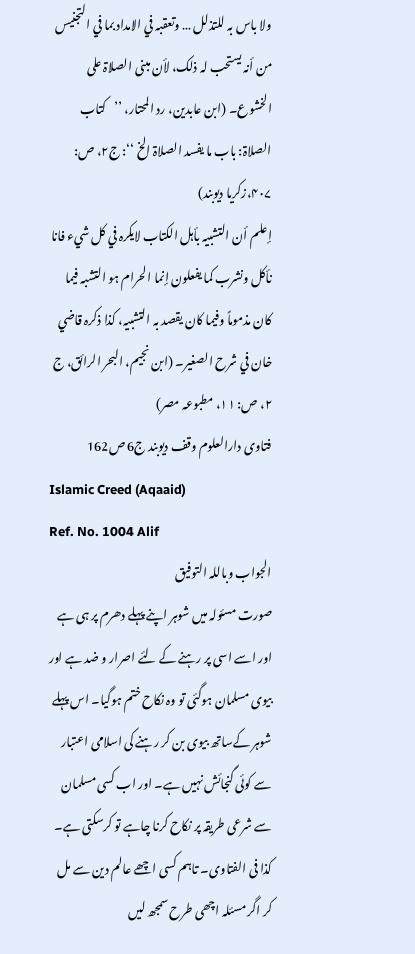ولا باس بہ للتذلل … وتعقبہ في الامداد بما في التجنیس من أنہ یستحب لہ ذلک، لأن مبنی الصلاۃ علی الخشوع۔ (ابن عابدین، رد المحتار، ’’کتاب الصلاۃ: باب ما یفسد الصلاۃ الخ ‘‘: ج۲، ص: ۴۰۷،زکریا دیوبند)
إعلم أن التشبیہ بأہل الکتاب لایکرہ في کل شيء فانا نأکل ونشرب کما یفعلون إنما الحرام ہو التشبہ فیما کان مذموماً وفیما کان یقصد بہ التشبیہ، کذا ذکرہ قاضي خان في شرح الصغیر۔ (ابن نجیم، البحر الرائق، ج ۲، ص: ۱۱، مطبوعہ مصر)
فتاوی دارالعلوم وقف دیوبند ج6 ص162
Islamic Creed (Aqaaid)
Ref. No. 1004 Alif
الجواب وباللہ التوفیق
صورت مسئولہ میں شوہر اپنے پہلے دھرم پر ہی ہے اور اسے اسی پر رہنے کے لئے اصرار و ضد ہے اور بیوی مسلمان ہوگئی تو وہ نکاح ختم ہوگیا۔ اس پہلے شوہر کےساتھ بیوی بن کر رہنے کی اسلامی اعتبار سے کوئی گنجائش نہیں ہے۔ اور اب کسی مسلمان سے شرعی طریقہ پر نکاح کرنا چاہے تو کرسکتی ہے۔ کذا فی الفتاوی۔ تاہم کسی اچھے عالم دین سے مل کر اگر مسئلہ اچھی طرح سمجھ لیں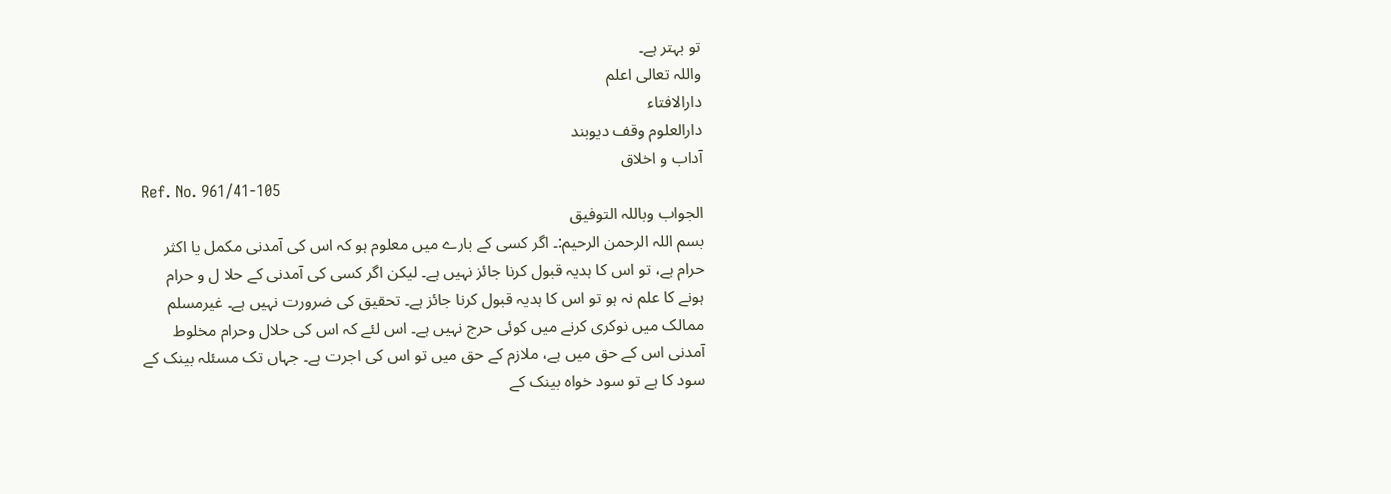تو بہتر ہے۔
واللہ تعالی اعلم
دارالافتاء
دارالعلوم وقف دیوبند
آداب و اخلاق
Ref. No. 961/41-105
الجواب وباللہ التوفیق
بسم اللہ الرحمن الرحیم:۔ اگر کسی کے بارے میں معلوم ہو کہ اس کی آمدنی مکمل یا اکثر حرام ہے، تو اس کا ہدیہ قبول کرنا جائز نہیں ہے۔ لیکن اگر کسی کی آمدنی کے حلا ل و حرام ہونے کا علم نہ ہو تو اس کا ہدیہ قبول کرنا جائز ہے۔ تحقیق کی ضرورت نہیں ہے۔ غیرمسلم ممالک میں نوکری کرنے میں کوئی حرج نہیں ہے۔ اس لئے کہ اس کی حلال وحرام مخلوط آمدنی اس کے حق میں ہے، ملازم کے حق میں تو اس کی اجرت ہے۔ جہاں تک مسئلہ بینک کے سود کا ہے تو سود خواہ بینک کے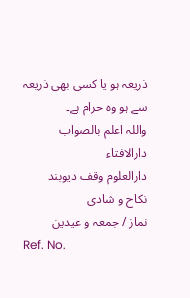ذریعہ ہو یا کسی بھی ذریعہ سے ہو وہ حرام ہے۔
واللہ اعلم بالصواب
دارالافتاء
دارالعلوم وقف دیوبند
نکاح و شادی
نماز / جمعہ و عیدین
Ref. No.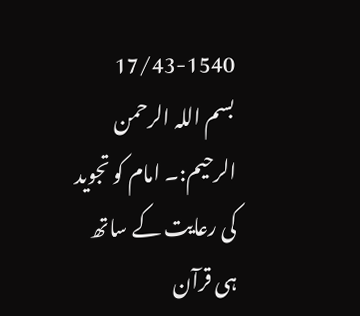17/43-1540
بسم اللہ الرحمن الرحیم:۔ امام کو تجوید کی رعایت کے ساتھ ہی قرآن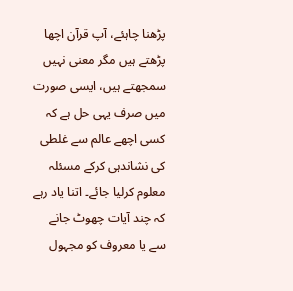پڑھنا چاہئے، آپ قرآن اچھا پڑھتے ہیں مگر معنی نہیں سمجھتے ہیں، ایسی صورت میں صرف یہی حل ہے کہ کسی اچھے عالم سے غلطی کی نشاندہی کرکے مسئلہ معلوم کرلیا جائے۔ اتنا یاد رہے کہ چند آیات چھوٹ جانے سے یا معروف کو مجہول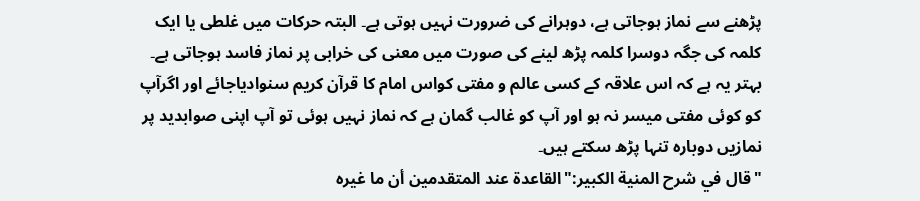پڑھنے سے نماز ہوجاتی ہے، دوہرانے کی ضرورت نہیں ہوتی ہے۔ البتہ حرکات میں غلطی یا ایک کلمہ کی جگہ دوسرا کلمہ پڑھ لینے کی صورت میں معنی کی خرابی پر نماز فاسد ہوجاتی ہے۔ بہتر یہ ہے کہ اس علاقہ کے کسی عالم و مفتی کواس امام کا قرآن کریم سنوادیاجائے اور اگرآپ کو کوئی مفتی میسر نہ ہو اور آپ کو غالب گمان ہے کہ نماز نہیں ہوئی تو آپ اپنی صوابدید پر نمازیں دوبارہ تنہا پڑھ سکتے ہیں۔
"قال في شرح المنیة الکبیر:"القاعدة عند المتقدمین أن ما غیره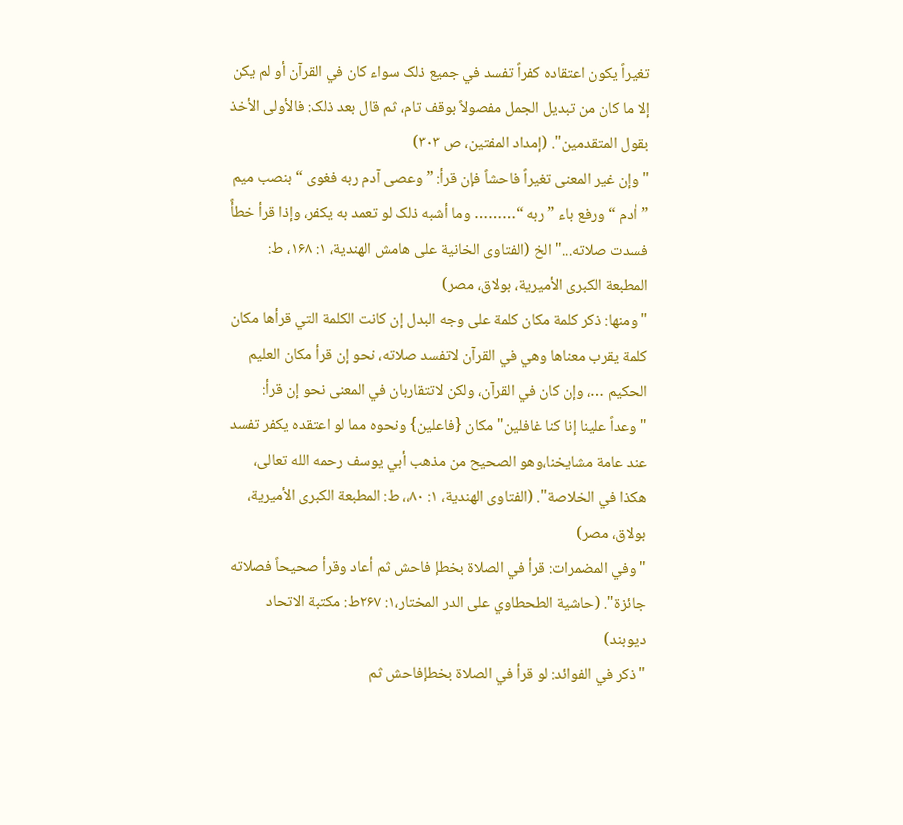تغیراً یکون اعتقاده کفراً تفسد في جمیع ذلک سواء کان في القرآن أو لم یکن إلا ما کان من تبدیل الجمل مفصولاً بوقف تام، ثم قال بعد ذلک: فالأولی الأخذ بقول المتقدمین". (إمداد المفتین، ص ۳۰۳)
"وإن غیر المعنی تغیراً فاحشاً فإن قرأ: ” وعصی آدم ربه فغوی “ بنصب میم ” اٰدم “ ورفع باء ” ربه “……… وما أشبه ذلک لو تعمد به یکفر، وإذا قرأ خطأً فسدت صلاته..." الخ (الفتاوی الخانیة علی هامش الهندیة، ۱: ۱۶۸، ط: المطبعة الکبری الأمیریة، بولاق، مصر)
"ومنها: ذکر کلمة مکان کلمة علی وجه البدل إن کانت الکلمة التي قرأها مکان کلمة یقرب معناها وهي في القرآن لاتفسد صلاته، نحو إن قرأ مکان العلیم الحکیم …، وإن کان في القرآن، ولکن لاتتقاربان في المعنی نحو إن قرأ: "وعداً علینا إنا کنا غافلین" مکان {فاعلین} ونحوه مما لو اعتقده یکفر تفسد عند عامة مشایخنا،وهو الصحیح من مذهب أبي یوسف رحمه الله تعالی، هکذا في الخلاصة". (الفتاوی الهندیة، ۱: ۸۰،، ط: المطبعة الکبری الأمیریة، بولاق، مصر)
"وفي المضمرات: قرأ في الصلاة بخطإ فاحش ثم أعاد وقرأ صحیحاً فصلاته جائزة". (حاشیة الطحطاوي علی الدر المختار،۱: ۲۶۷ط: مکتبة الاتحاد دیوبند)
"ذکر في الفوائد: لو قرأ في الصلاة بخطإفاحش ثم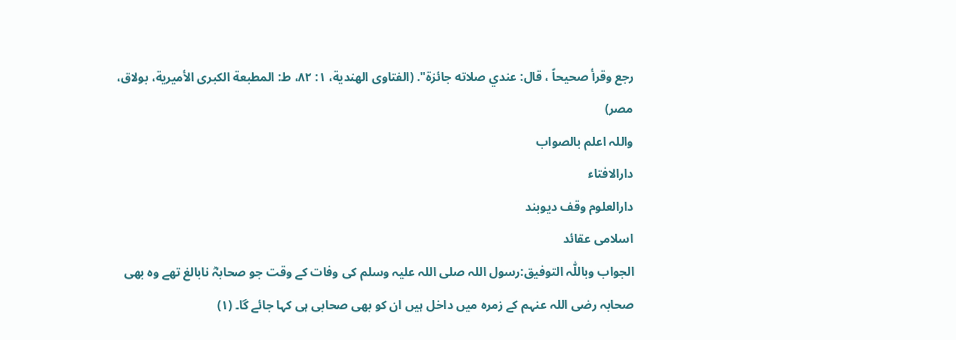رجع وقرأ صحیحاً ، قال: عندي صلاته جائزة". (الفتاوی الهندیة، ۱: ۸۲، ط: المطبعة الکبری الأمیریة، بولاق، مصر)
واللہ اعلم بالصواب
دارالافتاء
دارالعلوم وقف دیوبند
اسلامی عقائد
الجواب وباللّٰہ التوفیق:رسول اللہ صلی اللہ علیہ وسلم کی وفات کے وقت جو صحابہؓ نابالغ تھے وہ بھی صحابہ رضی اللہ عنہم کے زمرہ میں داخل ہیں ان کو بھی صحابی ہی کہا جائے گا۔ (۱)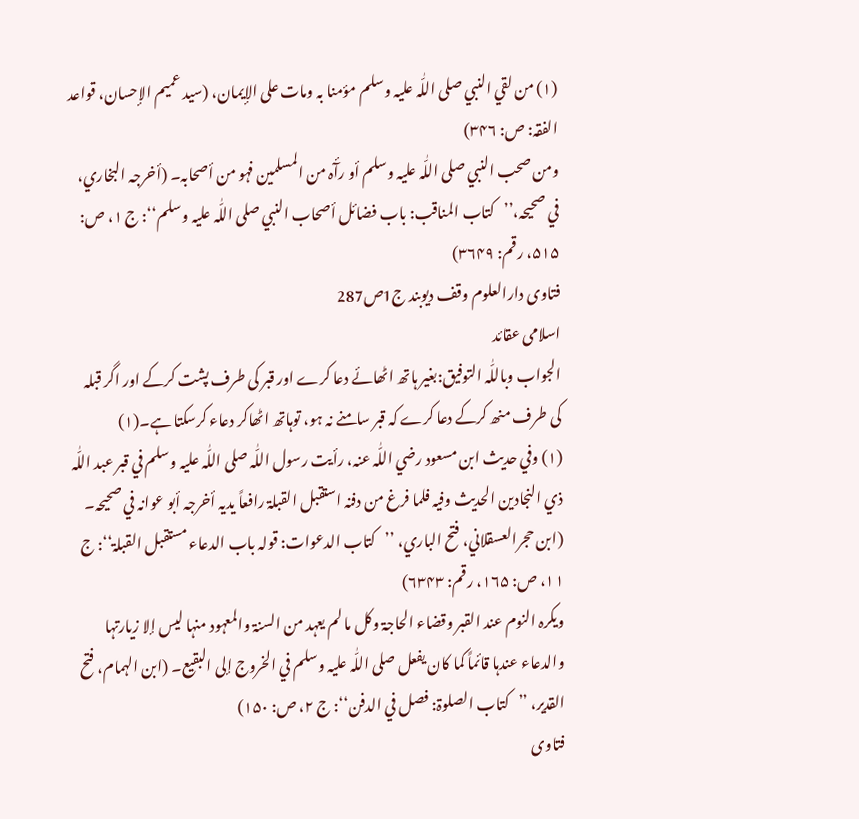(۱) من لقي النبي صلی اللّٰہ علیہ وسلم مؤمنا بہ ومات علی الإیمان، (سید عمیم الإحسان، قواعد الفقہ: ص: ۳۴۶)
ومن صحب النبي صلی اللّٰہ علیہ وسلم أو رآٔہ من المسلمین فہو من أصحابہ۔ (أخرجہ البخاري، في صحیحہ،’’کتاب المناقب: باب فضائل أصحاب النبي صلی اللّٰہ علیہ وسلم‘‘: ج ۱، ص: ۵۱۵، رقم: ۳۶۴۹)
فتاوی دارالعلوم وقف دیوبند ج1ص287
اسلامی عقائد
الجواب وباللّٰہ التوفیق:بغیر ہاتھ اٹھائے دعا کرے اور قبر کی طرف پشت کرکے اور اگر قبلہ کی طرف منھ کرکے دعا کرے کہ قبر سامنے نہ ہو، توہاتھ اٹھاکر دعاء کرسکتا ہے۔(۱)
(۱) وفي حدیث ابن مسعود رضي اللّٰہ عنہ، رأیت رسول اللّٰہ صلی اللّٰہ علیہ وسلم في قبر عبد اللّٰہ ذي النجادین الحدیث وفیہ فلما فرغ من دفنہ استقبل القبلۃ رافعاً یدیہ أخرجہ أبو عوانہ في صحیحہ۔ (ابن حجرالعسقلاني، فتح الباري، ’’کتاب الدعوات: قولہ باب الدعاء مستقبل القبلۃ‘‘: ج ۱۱، ص: ۱۶۵، رقم: ۶۳۴۳)
ویکرہ النوم عند القبر وقضاء الحاجۃ وکل ما لم یعہد من السنۃ والمعہود منہا لیس إلا زیارتہا والدعاء عندہا قائماً کما کان یفعل صلی اللّٰہ علیہ وسلم في الخروج إلی البقیع۔ (ابن الہمام، فتح القدیر، ’’کتاب الصلوۃ: فصل في الدفن‘‘: ج ۲، ص: ۱۵۰)
فتاوی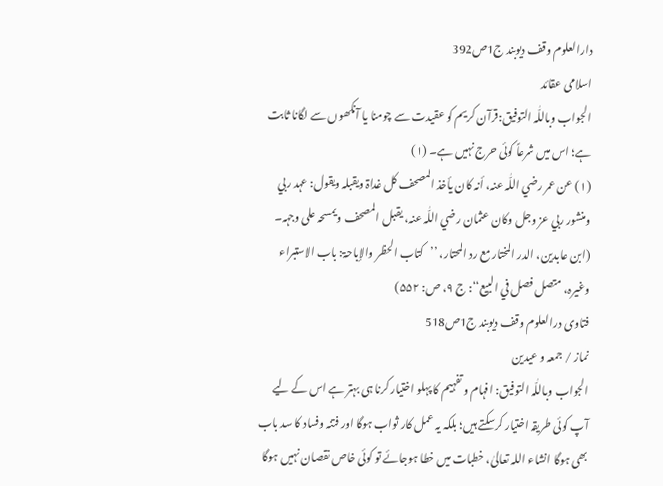دارالعلوم وقف دیوبند ج1ص392
اسلامی عقائد
الجواب وباللّٰہ التوفیق:قرآن کریم کو عقیدت سے چومنا یا آنکھوں سے لگانا ثابت ہے؛ اس میں شرعاً کوئی حرج نہیں ہے۔ (۱)
(۱) عن عمر رضي اللّٰہ عنہ، أنہ کان یأخذ المصحف کل غداۃ ویقبلہ ویقول: عہد ربي ومنشور ربي عز وجل وکان عثمان رضي اللّٰہ عنہ، یقبل المصحف ویمسحہ علی وجہہ۔ (ابن عابدین، الدر المختار مع رد المحتار، ’’کتاب الحظر والإباحۃ: باب الاستبراء وغیرہ، متصل فصل في البیع‘‘: ج ۹، ص: ۵۵۲)
فتاوی درالعلوم وقف دیوبند ج1ص518
نماز / جمعہ و عیدین
الجواب وباللّٰہ التوفیق: افہام و تفہیم کا پہلو اختیار کرنا ہی بہتر ہے اس کے لیے آپ کوئی طریقہ اختیار کرسکتے ہیں؛ بلکہ یہ عمل کار ثواب ہوگا اور فتنہ وفساد کا سد باب بھی ہوگا انشاء اللہ تعالیٰ، خطبات میں خطا ہوجائے تو کوئی خاص نقصان نہیں ہوگا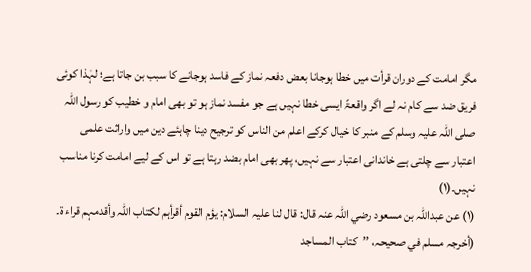مگر امامت کے دوران قرأت میں خطا ہوجانا بعض دفعہ نماز کے فاسد ہوجانے کا سبب بن جاتا ہے؛ لہٰذا کوئی فریق ضد سے کام نہ لے اگر واقعۃً ایسی خطا نہیں ہے جو مفسد نماز ہو تو بھی امام و خطیب کو رسول اللہ صلی اللہ علیہ وسلم کے منبر کا خیال کرکے اعلم من الناس کو ترجیح دینا چاہئے دین میں واراثت علمی اعتبار سے چلتی ہے خاندانی اعتبار سے نہیں، پھر بھی امام بضد رہتا ہے تو اس کے لیے امامت کرنا مناسب نہیں۔(۱)
(۱) عن عبداللّٰہ بن مسعود رضي اللّٰہ عنہ قال: قال لنا علیہ السلام: یؤم القوم أقرأہم لکتاب اللّٰہ وأقدمہم قراء ۃ۔ (أخرجہ مسلم في صحیحہ، ’’کتاب المساجد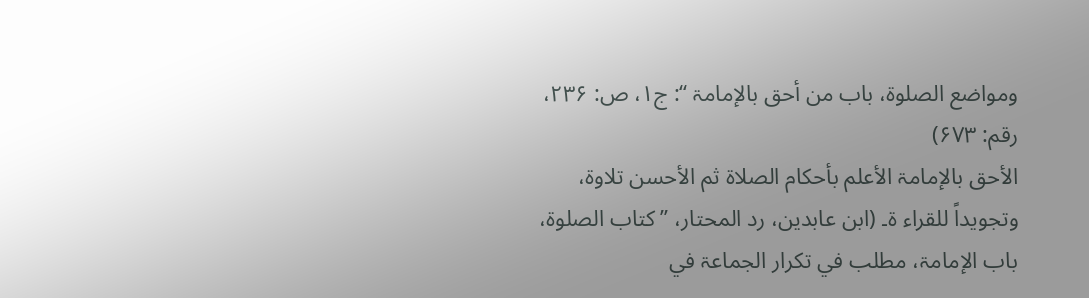ومواضع الصلوۃ، باب من أحق بالإمامۃ ‘‘: ج۱، ص: ۲۳۶، رقم: ۶۷۳)
الأحق بالإمامۃ الأعلم بأحکام الصلاۃ ثم الأحسن تلاوۃ، وتجویداً للقراء ۃ۔ (ابن عابدین، رد المحتار، ’’کتاب الصلوۃ، باب الإمامۃ، مطلب في تکرار الجماعۃ في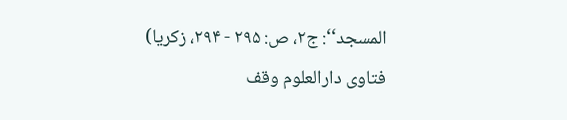المسجد‘‘: ج۲، ص: ۲۹۵ - ۲۹۴، زکریا)
فتاوی دارالعلوم وقف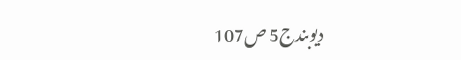دیوبندج5 ص107